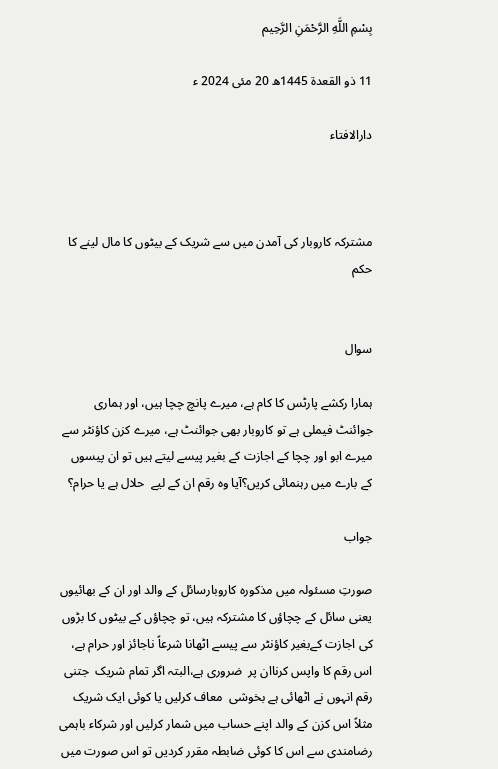بِسْمِ اللَّهِ الرَّحْمَنِ الرَّحِيم

11 ذو القعدة 1445ھ 20 مئی 2024 ء

دارالافتاء



مشترکہ کاروبار کی آمدن میں سے شریک کے بیٹوں کا مال لینے کا حکم


سوال

ہمارا رکشے پارٹس کا کام ہے، میرے پانچ چچا ہیں، اور ہماری جوائنٹ فیملی ہے تو کاروبار بھی جوائنٹ ہے، میرے کزن کاؤنٹر سے میرے ابو اور چچا کے اجازت کے بغیر پیسے لیتے ہیں تو ان پیسوں کے بارے میں رہنمائی کریں؟آیا وہ رقم ان کے لیے  حلال ہے یا حرام؟

جواب

صورتِ مسئولہ میں مذکورہ کاروبارسائل کے والد اور ان کے بھائیوں یعنی سائل کے چچاؤں کا مشترکہ ہیں، تو چچاؤں کے بیٹوں کا بڑوں کی اجازت کےبغیر کاؤنٹر سے پیسے اٹھانا شرعاً ناجائز اور حرام ہے، اس رقم کا واپس کرناان پر  ضروری ہے،البتہ اگر تمام شریک  جتنی رقم انہوں نے اٹھائی ہے بخوشی  معاف کرلیں یا کوئی ایک شریک مثلاً اس کزن کے والد اپنے حساب میں شمار کرلیں اور شرکاء باہمی رضامندی سے اس کا کوئی ضابطہ مقرر کردیں تو اس صورت میں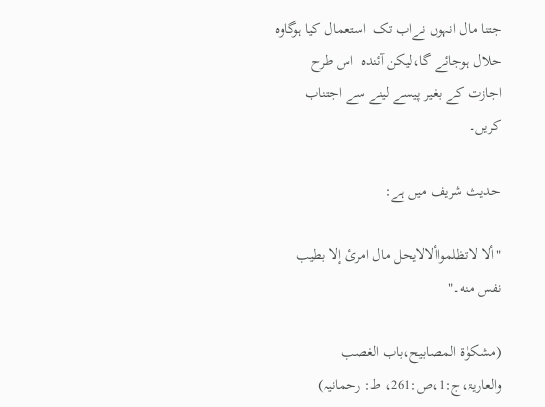جتنا مال انہوں نےاب تک  استعمال کیا ہوگاوہ حلال ہوجائے گا،لیکن آئندہ  اس طرح  اجازت کے بغیر پیسے لينے سے اجتناب کریں۔

حدیث شریف میں ہے:

"ألا لاتظلمواألالايحل مال امرئ إلا بطيب نفس منه۔"

(مشکوٰۃ المصابیح،باب الغصب والعاریۃ،ج:1،ص:261، ط: رحمانیہ)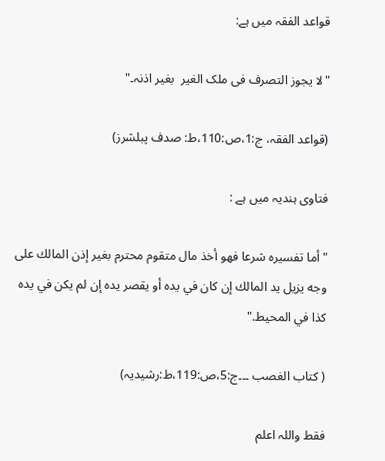قواعد الفقہ میں ہے:

"لا یجوز التصرف فی ملک الغیر  بغیر اذنہ۔"

(قواعد الفقہ، ج:1،ص:110،ط: صدف پبلشرز)

فتاوی ہندیہ میں ہے :

"أما تفسيره شرعا فهو أخذ مال متقوم محترم بغير إذن المالك على وجه يزيل يد المالك إن كان في يده أو يقصر يده إن لم يكن في يده كذا في المحيط."

( کتاب الغصب ۔۔۔ج:5،ص:119،ط:رشیدیہ)

فقط واللہ اعلم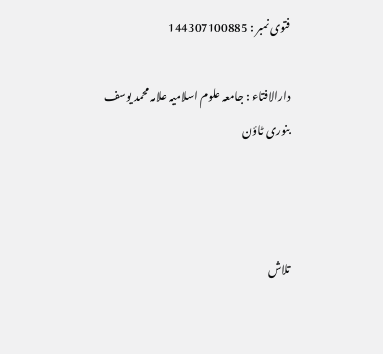فتوی نمبر : 144307100885

دارالافتاء : جامعہ علوم اسلامیہ علامہ محمد یوسف بنوری ٹاؤن



تلاش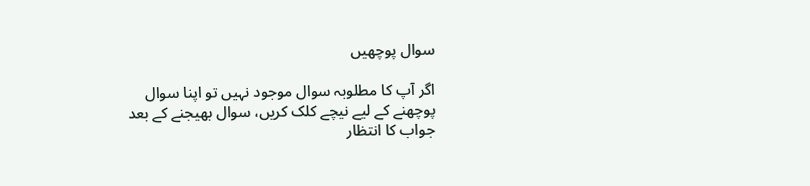سوال پوچھیں

اگر آپ کا مطلوبہ سوال موجود نہیں تو اپنا سوال پوچھنے کے لیے نیچے کلک کریں، سوال بھیجنے کے بعد جواب کا انتظار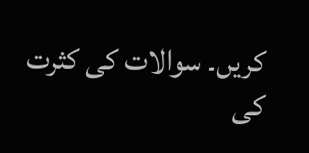کریں۔ سوالات کی کثرت کی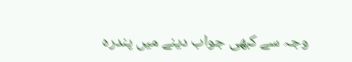وجہ سے کبھی جواب دینے میں پندرہ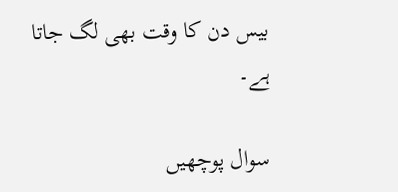بیس دن کا وقت بھی لگ جاتا ہے۔

سوال پوچھیں